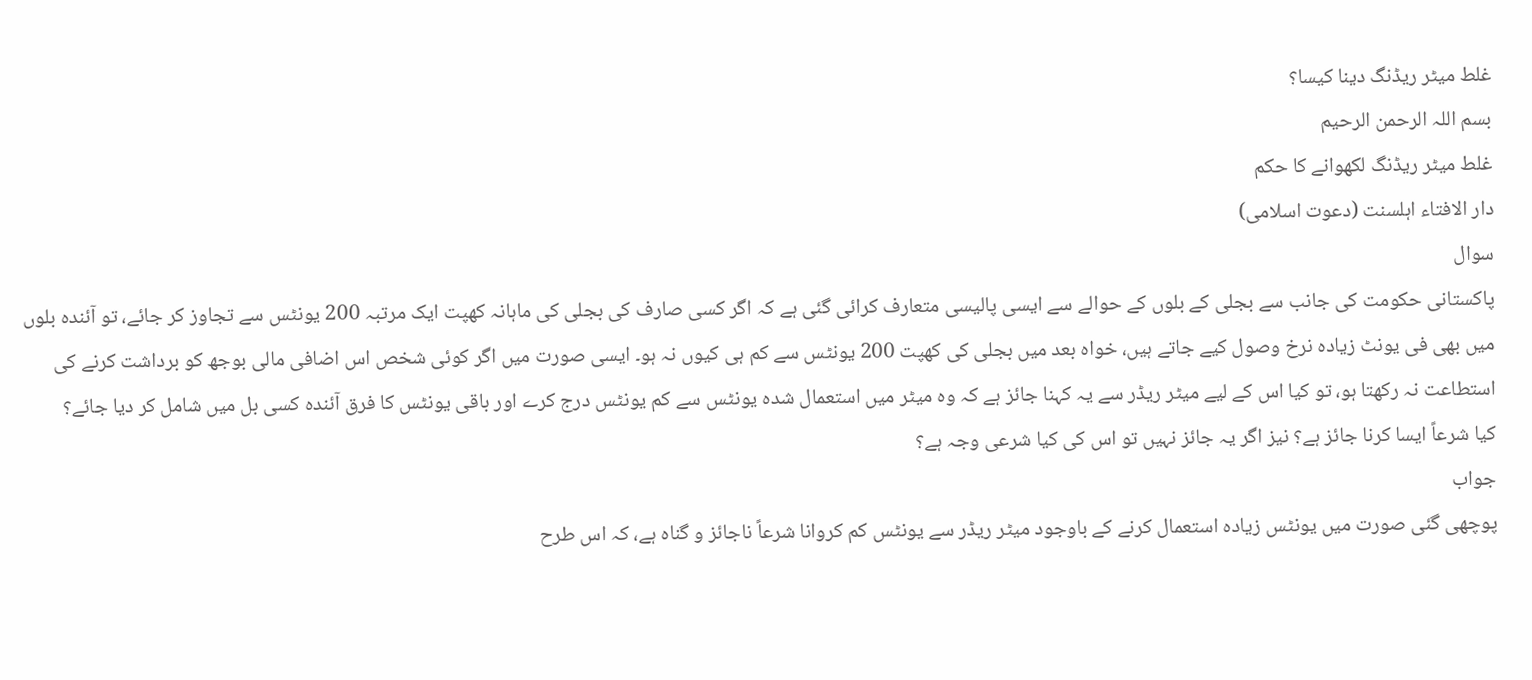غلط میٹر ریڈنگ دینا کیسا؟
بسم اللہ الرحمن الرحیم
غلط میٹر ریڈنگ لکھوانے کا حکم
دار الافتاء اہلسنت (دعوت اسلامی)
سوال
پاکستانی حکومت کی جانب سے بجلی کے بلوں کے حوالے سے ایسی پالیسی متعارف کرائی گئی ہے کہ اگر کسی صارف کی بجلی کی ماہانہ کھپت ایک مرتبہ 200 یونٹس سے تجاوز کر جائے، تو آئندہ بلوں میں بھی فی یونٹ زیادہ نرخ وصول کیے جاتے ہیں، خواہ بعد میں بجلی کی کھپت 200 یونٹس سے کم ہی کیوں نہ ہو۔ ایسی صورت میں اگر کوئی شخص اس اضافی مالی بوجھ کو برداشت کرنے کی استطاعت نہ رکھتا ہو، تو کیا اس کے لیے میٹر ریڈر سے یہ کہنا جائز ہے کہ وہ میٹر میں استعمال شدہ یونٹس سے کم یونٹس درج کرے اور باقی یونٹس کا فرق آئندہ کسی بل میں شامل کر دیا جائے؟
کیا شرعاً ایسا کرنا جائز ہے؟ نیز اگر یہ جائز نہیں تو اس کی کیا شرعی وجہ ہے؟
جواب
پوچھی گئی صورت میں یونٹس زیادہ استعمال کرنے کے باوجود میٹر ریڈر سے یونٹس کم کروانا شرعاً ناجائز و گناہ ہے، کہ اس طرح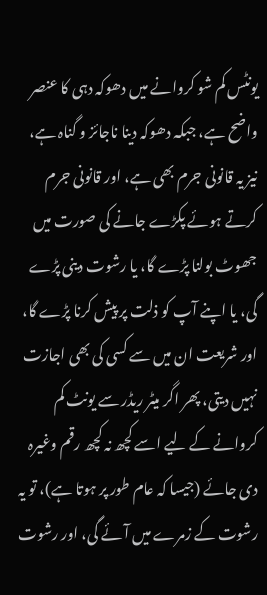یونٹس کم شو کروانے میں دھوکہ دہی کا عنصر واضح ہے، جبکہ دھوکہ دینا ناجائز و گناہ ہے، نیز یہ قانونی جرم بھی ہے، اور قانونی جرم کرتے ہوئے پکڑے جانے کی صورت میں جھوٹ بولنا پڑے گا، یا رشوت دینی پڑے گی، یا اپنے آپ کو ذلت پر پیش کرنا پڑے گا، اور شریعت ان میں سے کسی کی بھی اجازت نہیں دیتی، پھر اگر میٹر ریڈر سے یونٹ کم کروانے کے لیے اسے کچھ نہ کچھ رقم وغیرہ دی جائے (جیسا کہ عام طور پر ہوتا ہے)، تو یہ رشوت کے زمرے میں آئے گی، اور رشوت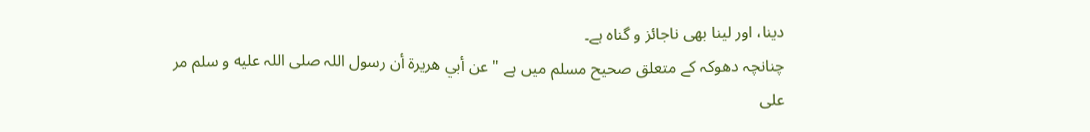دینا، اور لینا بھی ناجائز و گناہ ہے۔
چنانچہ دھوکہ کے متعلق صحیح مسلم میں ہے "عن أبي هريرة أن رسول اللہ صلى اللہ عليه و سلم مر على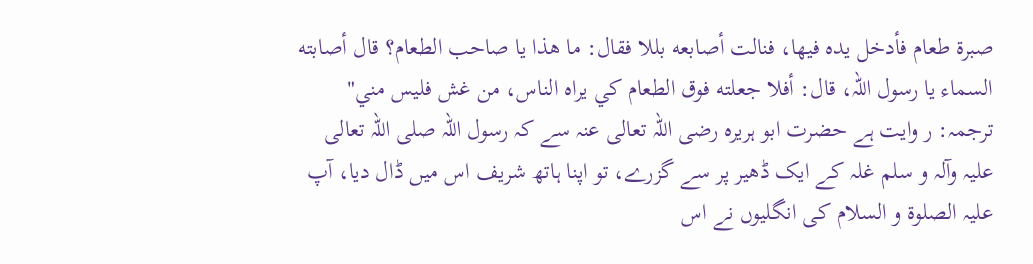صبرة طعام فأدخل يده فيها، فنالت أصابعه بللا فقال: ما هذا يا صاحب الطعام؟ قال أصابته السماء يا رسول اللہ، قال: أفلا جعلته فوق الطعام كي يراه الناس، من غش فليس مني" ترجمہ: ر وایت ہے حضرت ابو ہریرہ رضی اللہ تعالی عنہ سے کہ رسول اللہ صلی اللہ تعالی علیہ وآلہ و سلم غلہ کے ایک ڈھیر پر سے گزرے، تو اپنا ہاتھ شریف اس میں ڈال دیا، آپ علیہ الصلوۃ و السلام کی انگلیوں نے اس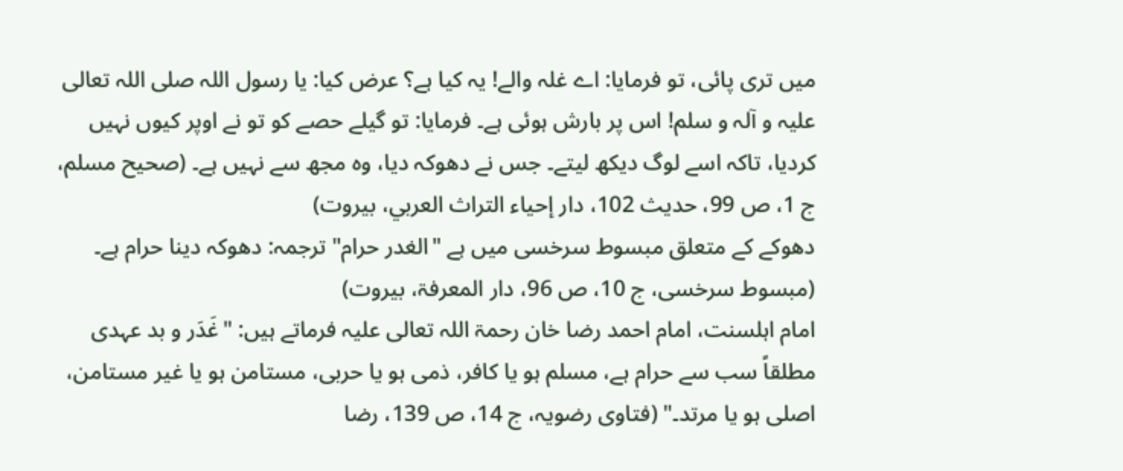میں تری پائی، تو فرمایا: اے غلہ والے! یہ کیا ہے؟ عرض کیا: یا رسول اللہ صلی اللہ تعالی علیہ و آلہ و سلم! اس پر بارش ہوئی ہے۔ فرمایا: تو گیلے حصے کو تو نے اوپر کیوں نہیں کردیا، تاکہ اسے لوگ دیکھ لیتے۔ جس نے دھوکہ دیا، وہ مجھ سے نہیں ہے۔ (صحیح مسلم، ج 1، ص 99، حدیث 102، دار إحياء التراث العربي، بيروت)
دھوکے کے متعلق مبسوط سرخسی میں ہے "الغدر حرام" ترجمہ: دھوکہ دینا حرام ہے۔ (مبسوط سرخسی، ج 10، ص 96، دار المعرفۃ، بيروت)
امام اہلسنت، امام احمد رضا خان رحمۃ اللہ تعالی علیہ فرماتے ہیں: "غَدَر و بد عہدی مطلقاً سب سے حرام ہے، مسلم ہو یا کافر، ذمی ہو یا حربی، مستامن ہو یا غیر مستامن، اصلی ہو یا مرتد۔" (فتاوی رضویہ، ج 14، ص 139، رضا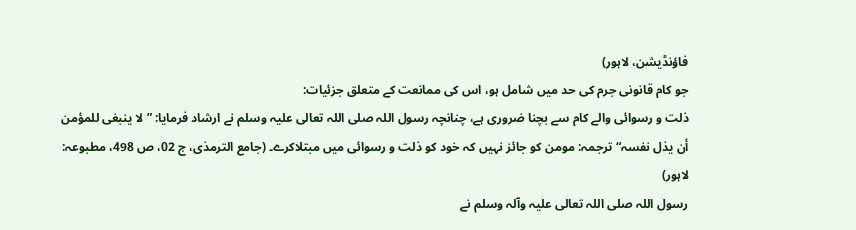فاؤنڈیشن، لاہور)
جو کام قانونی جرم کی حد میں شامل ہو، اس کی ممانعت کے متعلق جزئیات:
ذلت و رسوائی والے کام سے بچنا ضروری ہے، چنانچہ رسول اللہ صلی اللہ تعالی علیہ وسلم نے ارشاد فرمایا: ”لا ینبغی للمؤمن أن یذل نفسہ“ ترجمہ: مومن کو جائز نہیں کہ خود کو ذلت و رسوائی میں مبتلاکرے۔ (جامع الترمذی، ج 02، ص 498، مطبوعہ: لاہور)
رسول اللہ صلی اللہ تعالی علیہ وآلہ وسلم نے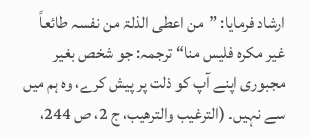ارشاد فرمایا: ”من اعطی الذلۃ من نفسہ طائعاً غیر مکرہ فلیس منا“ ترجمہ: جو شخص بغیر مجبوری اپنے آپ کو ذلت پر پیش کرے، وہ ہم میں سے نہیں۔ (الترغیب والترھیب، ج 2، ص 244،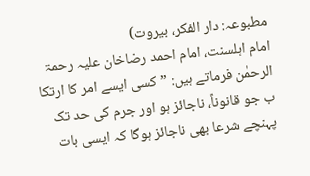مطبوعہ: دار الفکر، بیروت)
امام اہلسنت، امام احمد رضاخان علیہ رحمۃ الرحمٰن فرماتے ہیں: ”کسی ایسے امر کا ارتکا ب جو قانوناً، ناجائز ہو اور جرم کی حد تک پہنچے شرعا بھی ناجائز ہوگا کہ ایسی بات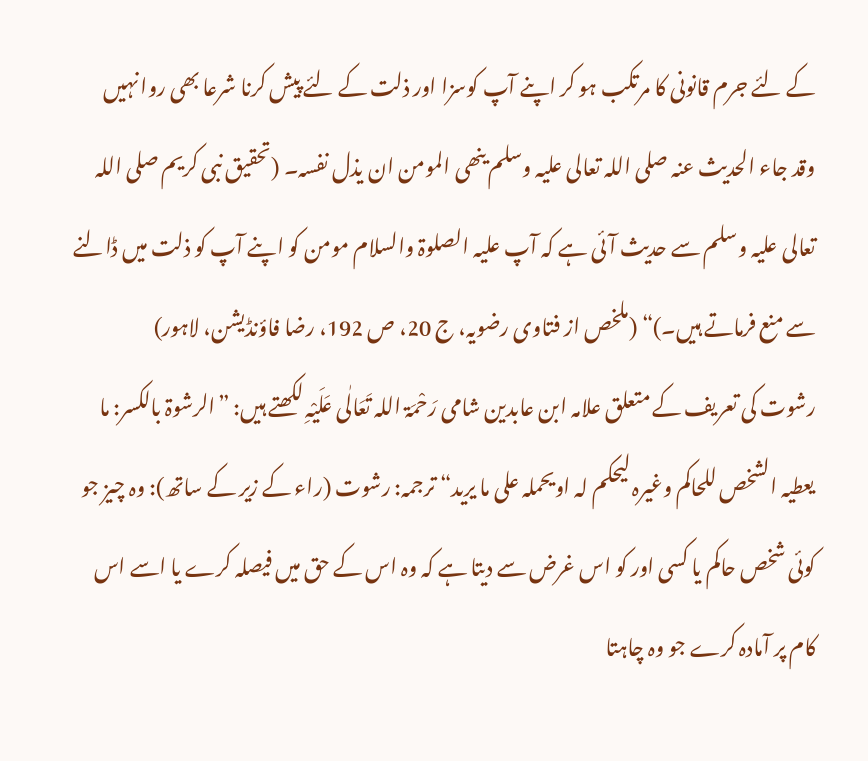کے لئے جرم قانونی کا مرتکب ہو کر اپنے آپ کوسزا اور ذلت کے لئے پیش کرنا شرعا بھی روا نہیں وقد جاء الحدیث عنہ صلی اللہ تعالی علیہ وسلم ینھی المومن ان یذل نفسہ۔ (تحقیق نبی کریم صلی اللہ تعالی علیہ وسلم سے حدیث آئی ہے کہ آپ علیہ الصلوۃ والسلام مومن کو اپنے آپ کو ذلت میں ڈالنے سے منع فرماتے ہیں۔)“ (ملخص از فتاوی رضویہ، ج 20، ص 192، رضا فاؤنڈیشن، لاہور)
رشوت کی تعریف کے متعلق علامہ ابن عابدین شامی رَحْمَۃ اللہ تَعَالٰی عَلَیْہِ لکھتے ہیں: ”الرشوۃ بالکسر: ما یعطیہ الشخص للحاکم وغیرہ لیحکم لہ اویحملہ علی ما یرید“ ترجمہ: رشوت (راء کے زیر کے ساتھ): وہ چیز جو کوئی شخص حاکم یا کسی اور کو اس غرض سے دیتا ہے کہ وہ اس کے حق میں فیصلہ کرے یا اسے اس کام پر آمادہ کرے جو وہ چاہتا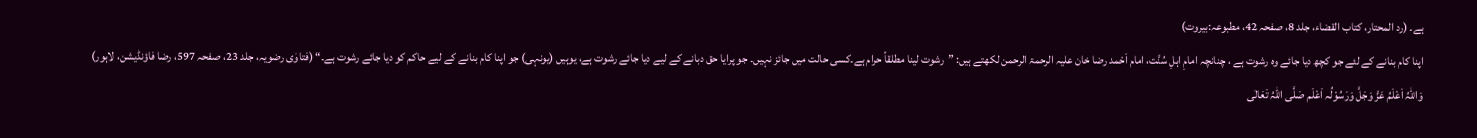ہے۔ (رد المحتار، کتاب القضاء، جلد 8، صفحہ 42، مطبوعہ:بیروت)
اپنا کام بنانے کے لئے جو کچھ دیا جائے وہ رشوت ہے ، چنانچہ امامِ اہلِ سُنَّت، امام اَحْمد رضا خان علیہ الرحمۃ الرحمن لکھتے ہیں: ”رشوت لینا مطلقاً حرام ہے۔کسی حالت میں جائز نہیں۔ جو پرایا حق دبانے کے لیے دیا جائے رشوت ہے، یوہیں (یونہی) جو اپنا کام بنانے کے لیے حاکم کو دیا جائے رشوت ہے۔“ (فتاوٰی رضویہ، جلد 23، صفحہ 597، رضا فاؤنڈیشن، لاہور)
وَاللہُ اَعْلَمُ عَزَّ وَجَلَّ وَرَسُوْلُہ اَعْلَم صَلَّی اللہُ تَعَالٰی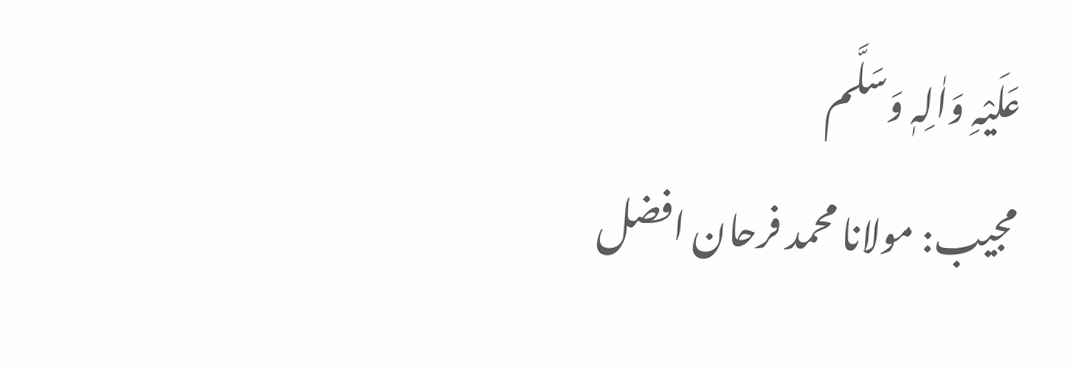عَلَیْہِ وَاٰلِہٖ وَسَلَّم
مجیب: مولانا محمد فرحان افضل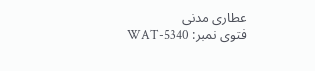عطاری مدنی
فتوی نمبر: WAT-5340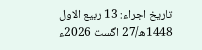تاریخ اجراء: 13 ربیع الاول 1448ھ/27 اگست 2026ء